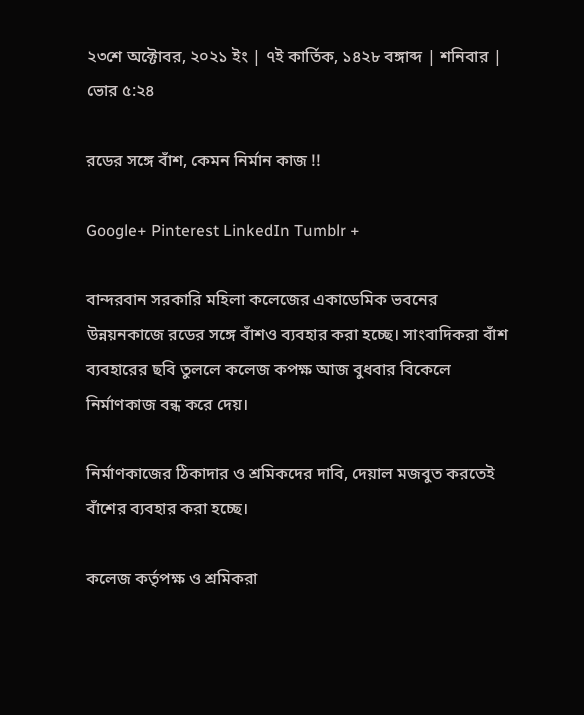২৩শে অক্টোবর, ২০২১ ইং | ৭ই কার্তিক, ১৪২৮ বঙ্গাব্দ | শনিবার | ভোর ৫:২৪

রডের সঙ্গে বাঁশ, কেমন নির্মান কাজ !!

Google+ Pinterest LinkedIn Tumblr +

বান্দরবান সরকারি মহিলা কলেজের একাডেমিক ভবনের উন্নয়নকাজে রডের সঙ্গে বাঁশও ব্যবহার করা হচ্ছে। সাংবাদিকরা বাঁশ ব্যবহারের ছবি তুললে কলেজ কপক্ষ আজ বুধবার বিকেলে নির্মাণকাজ বন্ধ করে দেয়।

নির্মাণকাজের ঠিকাদার ও শ্রমিকদের দাবি, দেয়াল মজবুত করতেই বাঁশের ব্যবহার করা হচ্ছে।

কলেজ কর্তৃপক্ষ ও শ্রমিকরা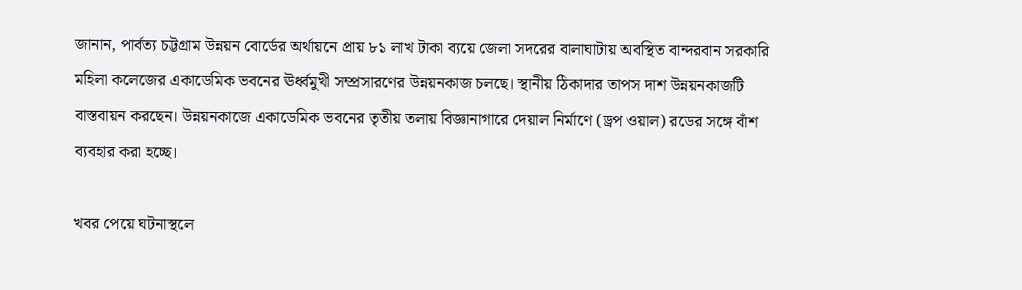জানান, পার্বত্য চট্টগ্রাম উন্নয়ন বোর্ডের অর্থায়নে প্রায় ৮১ লাখ টাকা ব্যয়ে জেলা সদরের বালাঘাটায় অবস্থিত বান্দরবান সরকারি মহিলা কলেজের একাডেমিক ভবনের ঊর্ধ্বমুখী সম্প্রসারণের উন্নয়নকাজ চলছে। স্থানীয় ঠিকাদার তাপস দাশ উন্নয়নকাজটি বাস্তবায়ন করছেন। উন্নয়নকাজে একাডেমিক ভবনের তৃতীয় তলায় বিজ্ঞানাগারে দেয়াল নির্মাণে (ড্রপ ওয়াল) রডের সঙ্গে বাঁশ ব্যবহার করা হচ্ছে।

খবর পেয়ে ঘটনাস্থলে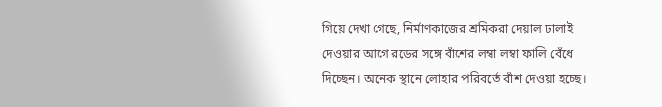গিয়ে দেখা গেছে, নির্মাণকাজের শ্রমিকরা দেয়াল ঢালাই দেওয়ার আগে রডের সঙ্গে বাঁশের লম্বা লম্বা ফালি বেঁধে দিচ্ছেন। অনেক স্থানে লোহার পরিবর্তে বাঁশ দেওয়া হচ্ছে।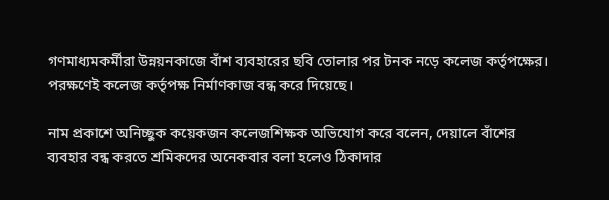গণমাধ্যমকর্মীরা উন্নয়নকাজে বাঁশ ব্যবহারের ছবি তোলার পর টনক নড়ে কলেজ কর্তৃপক্ষের। পরক্ষণেই কলেজ কর্তৃপক্ষ নির্মাণকাজ বন্ধ করে দিয়েছে।

নাম প্রকাশে অনিচ্ছুক কয়েকজন কলেজশিক্ষক অভিযোগ করে বলেন, দেয়ালে বাঁশের ব্যবহার বন্ধ করতে শ্রমিকদের অনেকবার বলা হলেও ঠিকাদার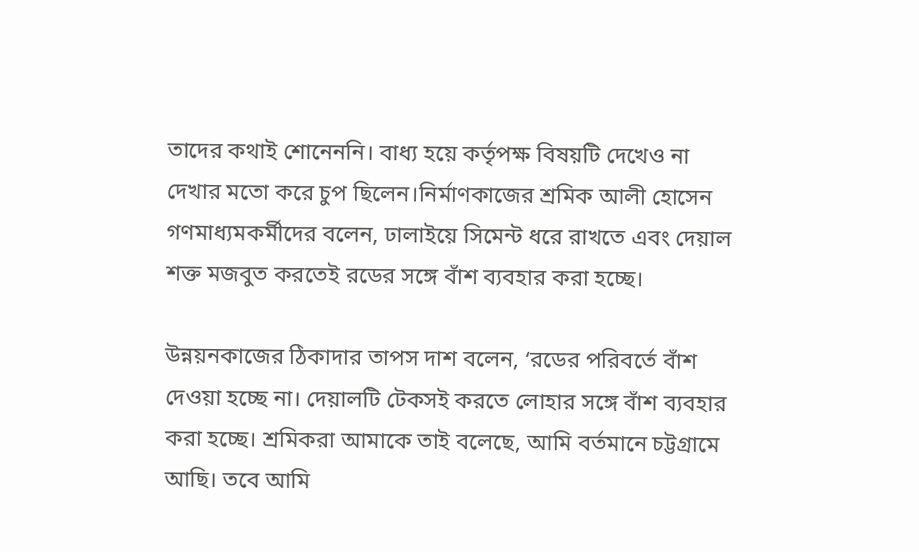তাদের কথাই শোনেননি। বাধ্য হয়ে কর্তৃপক্ষ বিষয়টি দেখেও না দেখার মতো করে চুপ ছিলেন।নির্মাণকাজের শ্রমিক আলী হোসেন গণমাধ্যমকর্মীদের বলেন, ঢালাইয়ে সিমেন্ট ধরে রাখতে এবং দেয়াল শক্ত মজবুত করতেই রডের সঙ্গে বাঁশ ব্যবহার করা হচ্ছে।

উন্নয়নকাজের ঠিকাদার তাপস দাশ বলেন, ‘রডের পরিবর্তে বাঁশ দেওয়া হচ্ছে না। দেয়ালটি টেকসই করতে লোহার সঙ্গে বাঁশ ব্যবহার করা হচ্ছে। শ্রমিকরা আমাকে তাই বলেছে, আমি বর্তমানে চট্টগ্রামে আছি। তবে আমি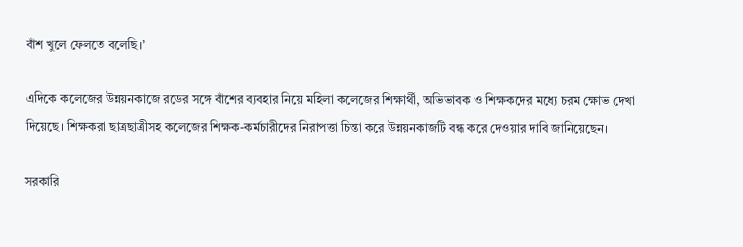বাঁশ খুলে ফেলতে বলেছি।’

এদিকে কলেজের উন্নয়নকাজে রডের সঙ্গে বাঁশের ব্যবহার নিয়ে মহিলা কলেজের শিক্ষার্থী, অভিভাবক ও শিক্ষকদের মধ্যে চরম ক্ষোভ দেখা দিয়েছে। শিক্ষকরা ছাত্রছাত্রীসহ কলেজের শিক্ষক-কর্মচারীদের নিরাপত্তা চিন্তা করে উন্নয়নকাজটি বন্ধ করে দেওয়ার দাবি জানিয়েছেন।

সরকারি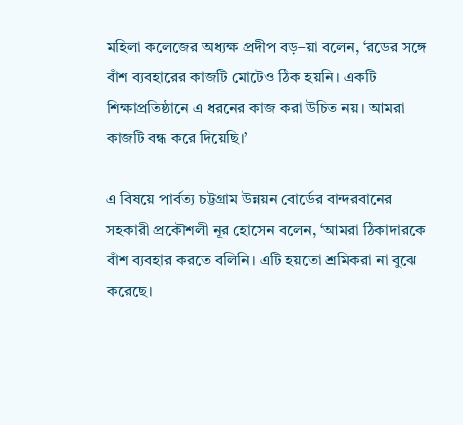মহিলা কলেজের অধ্যক্ষ প্রদীপ বড়–য়া বলেন, ‘রডের সঙ্গে বাঁশ ব্যবহারের কাজটি মোটেও ঠিক হয়নি। একটি শিক্ষাপ্রতিষ্ঠানে এ ধরনের কাজ করা উচিত নয়। আমরা কাজটি বন্ধ করে দিয়েছি।’

এ বিষয়ে পার্বত্য চট্টগ্রাম উন্নয়ন বোর্ডের বান্দরবানের সহকারী প্রকৌশলী নূর হোসেন বলেন, ‘আমরা ঠিকাদারকে বাঁশ ব্যবহার করতে বলিনি। এটি হয়তো শ্রমিকরা না বুঝে করেছে।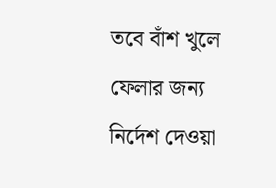তবে বাঁশ খুলে ফেলার জন্য নির্দেশ দেওয়া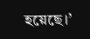হয়েছে।’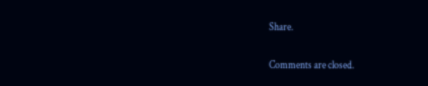Share.

Comments are closed.